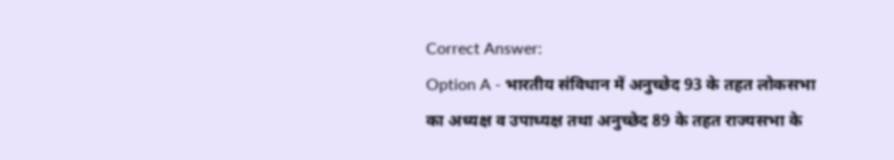Correct Answer:
Option A - भारतीय संविधान में अनुच्छेद 93 के तहत लोकसभा का अध्यक्ष व उपाध्यक्ष तथा अनुच्छेद 89 के तहत राज्यसभा के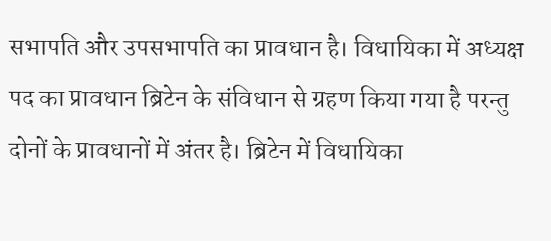सभापति और उपसभापति का प्रावधान है। विधायिका में अध्यक्ष पद का प्रावधान ब्रिटेन के संविधान से ग्रहण किया गया है परन्तु दोनों के प्रावधानों में अंतर है। ब्रिटेन में विधायिका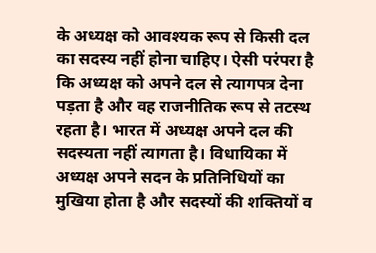के अध्यक्ष को आवश्यक रूप से किसी दल का सदस्य नहीं होना चाहिए। ऐसी परंपरा है कि अध्यक्ष को अपने दल से त्यागपत्र देना पड़ता है और वह राजनीतिक रूप से तटस्थ रहता है। भारत में अध्यक्ष अपने दल की सदस्यता नहीं त्यागता है। विधायिका में अध्यक्ष अपने सदन के प्रतिनिधियों का मुखिया होता है और सदस्यों की शक्तियों व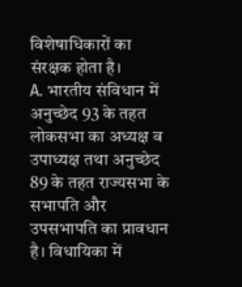विशेषाधिकारों का संरक्षक होता है।
A. भारतीय संविधान में अनुच्छेद 93 के तहत लोकसभा का अध्यक्ष व उपाध्यक्ष तथा अनुच्छेद 89 के तहत राज्यसभा के सभापति और उपसभापति का प्रावधान है। विधायिका में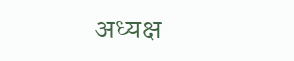अध्यक्ष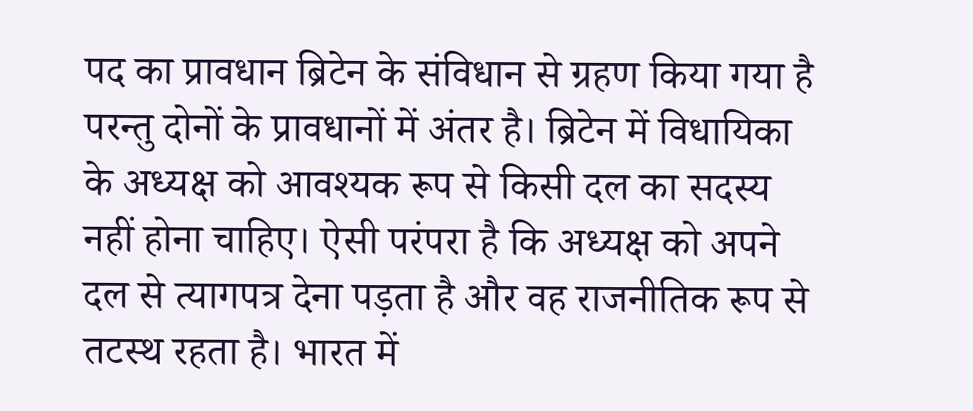पद का प्रावधान ब्रिटेन के संविधान से ग्रहण किया गया है परन्तु दोनों के प्रावधानों में अंतर है। ब्रिटेन में विधायिका के अध्यक्ष को आवश्यक रूप से किसी दल का सदस्य नहीं होना चाहिए। ऐसी परंपरा है कि अध्यक्ष को अपने दल से त्यागपत्र देना पड़ता है और वह राजनीतिक रूप से तटस्थ रहता है। भारत में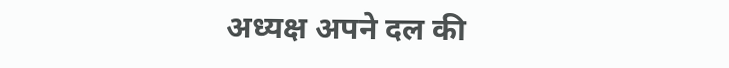अध्यक्ष अपने दल की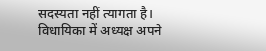सदस्यता नहीं त्यागता है। विधायिका में अध्यक्ष अपने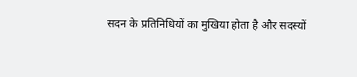सदन के प्रतिनिधियों का मुखिया होता है और सदस्यों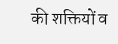की शक्तियों व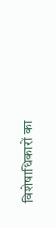विशेषाधिकारों का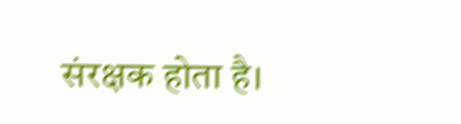संरक्षक होता है।